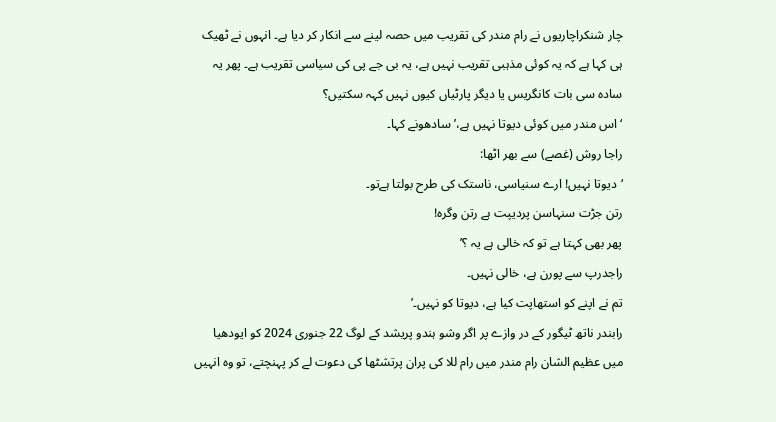چار شنکراچاریوں نے رام مندر کی تقریب میں حصہ لینے سے انکار کر دیا ہے۔ انہوں نے ٹھیک ہی کہا ہے کہ یہ کوئی مذہبی تقریب نہیں ہے، یہ بی جے پی کی سیاسی تقریب ہے۔ پھر یہ سادہ سی بات کانگریس یا دیگر پارٹیاں کیوں نہیں کہہ سکتیں؟
‘اس مندر میں کوئی دیوتا نہیں ہے،’ سادھونے کہا۔
راجا روش (غصے) سے بھر اٹھا:
‘دیوتا نہیں! ارے سنیاسی، ناستک کی طرح بولتا ہےتو۔
رتن جڑت سنہاسن پردیپت ہے رتن وگرہ!
پھر بھی کہتا ہے تو کہ خالی ہے یہ ؟’
راجدرپ سے پورن ہے، خالی نہیں۔
تم نے اپنے کو استھاپت کیا ہے، دیوتا کو نہیں۔’
رابندر ناتھ ٹیگور کے در وازے پر اگر وشو ہندو پریشد کے لوگ 22 جنوری 2024 کو ایودھیا میں عظیم الشان رام مندر میں رام للا کی پران پرتشٹھا کی دعوت لے کر پہنچتے، تو وہ انہیں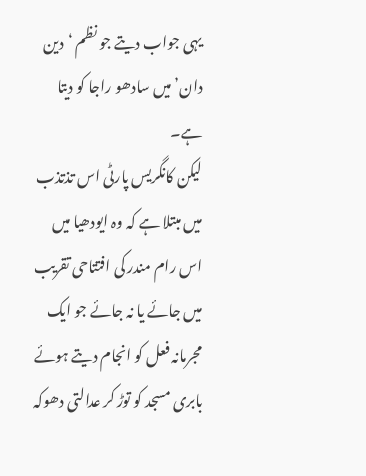یہی جواب دیتے جو نظم ‘دین دان’ میں سادھو راجا کو دیتا ہے۔
لیکن کانگریس پارٹی اس تذتذب میں مبتلا ہے کہ وہ ایودھیا میں اس رام مندر کی افتتاحی تقریب میں جائے یا نہ جائے جو ایک مجرمانہ فعل کو انجام دیتے ہوئے بابری مسجد کو توڑ کر عدالتی دھوکہ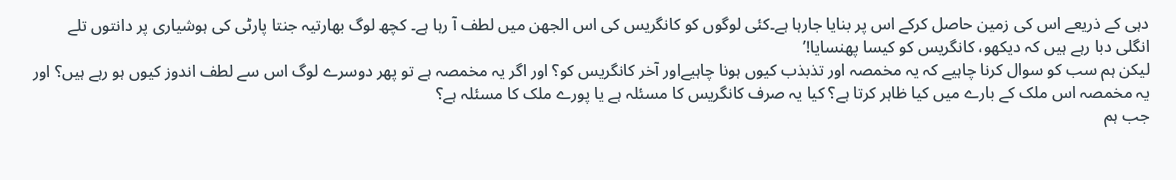دہی کے ذریعے اس کی زمین حاصل کرکے اس پر بنایا جارہا ہے۔کئی لوگوں کو کانگریس کی اس الجھن میں لطف آ رہا ہے۔ کچھ لوگ بھارتیہ جنتا پارٹی کی ہوشیاری پر دانتوں تلے انگلی دبا رہے ہیں کہ دیکھو، کانگریس کو کیسا پھنسایا!’
لیکن ہم سب کو سوال کرنا چاہیے کہ یہ مخمصہ اور تذبذب کیوں ہونا چاہیےاور آخر کانگریس کو؟ اور اگر یہ مخمصہ ہے تو پھر دوسرے لوگ اس سے لطف اندوز کیوں ہو رہے ہیں؟ اور یہ مخمصہ اس ملک کے بارے میں کیا ظاہر کرتا ہے؟ کیا یہ صرف کانگریس کا مسئلہ ہے یا پورے ملک کا مسئلہ ہے؟
جب ہم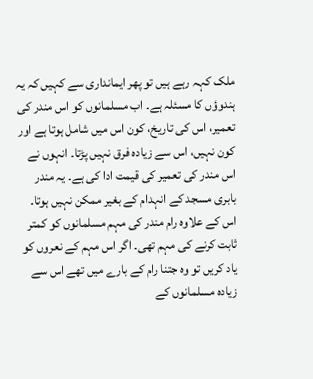ملک کہہ رہے ہیں تو پھر ایمانداری سے کہیں کہ یہ ہندوؤں کا مسئلہ ہے۔ اب مسلمانوں کو اس مندر کی تعمیر، اس کی تاریخ، کون اس میں شامل ہوتا ہے اور کون نہیں، اس سے زیادہ فرق نہیں پڑتا۔ انہوں نے اس مندر کی تعمیر کی قیمت ادا کی ہے۔ یہ مندر بابری مسجد کے انہدام کے بغیر ممکن نہیں ہوتا۔
اس کے علاوہ رام مندر کی مہم مسلمانوں کو کمتر ثابت کرنے کی مہم تھی۔ اگر اس مہم کے نعروں کو یاد کریں تو وہ جتنا رام کے بارے میں تھے اس سے زیادہ مسلمانوں کے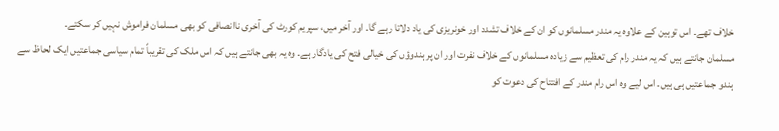خلاف تھے۔ اس توہین کے علاوہ یہ مندر مسلمانوں کو ان کے خلاف تشدد اور خونریزی کی یاد دلاتا رہے گا۔ اور آخر میں، سپریم کورٹ کی آخری ناانصافی کو بھی مسلمان فراموش نہیں کر سکتے۔
مسلمان جانتے ہیں کہ یہ مندر رام کی تعظیم سے زیادہ مسلمانوں کے خلاف نفرت اور ان پر ہندوؤں کی خیالی فتح کی یادگار ہے۔ وہ یہ بھی جانتے ہیں کہ اس ملک کی تقریباً تمام سیاسی جماعتیں ایک لحاظ سے ہندو جماعتیں ہی ہیں۔ اس لیے وہ اس رام مندر کے افتتاح کی دعوت کو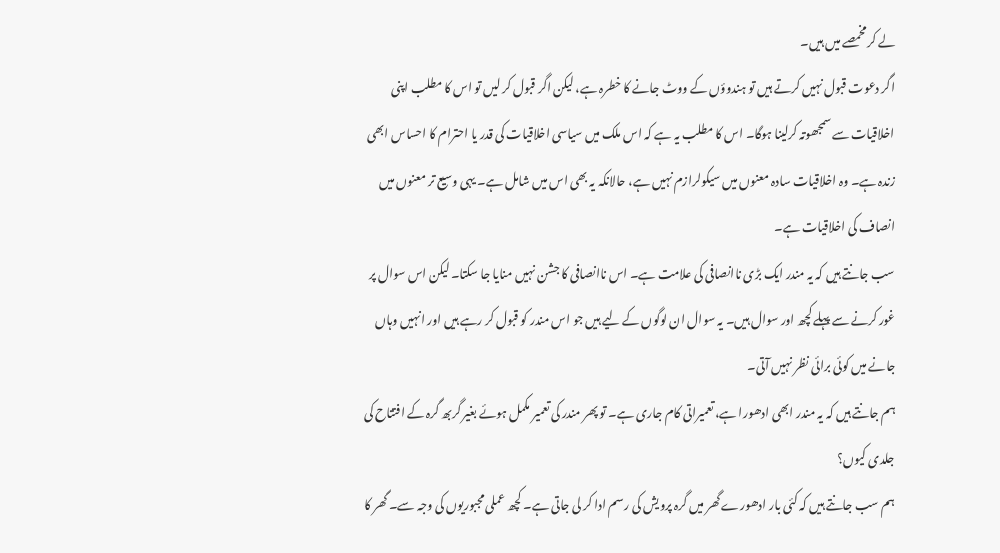لے کر مخمصے میں ہیں۔
اگر دعوت قبول نہیں کرتے ہیں تو ہندوؤں کے ووٹ جانے کا خطرہ ہے، لیکن اگر قبول کر لیں تو اس کا مطلب اپنی اخلاقیات سے سمجھوتہ کرلینا ہوگا۔ اس کا مطلب یہ ہے کہ اس ملک میں سیاسی اخلاقیات کی قدر یا احترام کا احساس ابھی زندہ ہے۔ وہ اخلاقیات سادہ معنوں میں سیکولرازم نہیں ہے، حالانکہ یہ بھی اس میں شامل ہے۔ یہی وسیع تر معنوں میں انصاف کی اخلاقیات ہے۔
سب جانتے ہیں کہ یہ مندر ایک بڑی ناانصافی کی علامت ہے۔ اس ناانصافی کا جشن نہیں منایا جا سکتا۔ لیکن اس سوال پر غور کرنے سے پہلے کچھ اور سوال ہیں۔ یہ سوال ان لوگوں کے لیے ہیں جو اس مندر کو قبول کر رہے ہیں اور انہیں وہاں جانے میں کوئی برائی نظر نہیں آتی۔
ہم جانتے ہیں کہ یہ مندر ابھی ادھورا ہے، تعمیراتی کام جاری ہے۔ تو پھر مندر کی تعمیر مکمل ہوئے بغیر گربھ گرہ کے افتتاح کی جلدی کیوں؟
ہم سب جانتے ہیں کہ کئی بار ادھورے گھر میں گرہ پرویش کی رسم ادا کر لی جاتی ہے۔ کچھ عملی مجبوریوں کی وجہ سے۔ گھر کا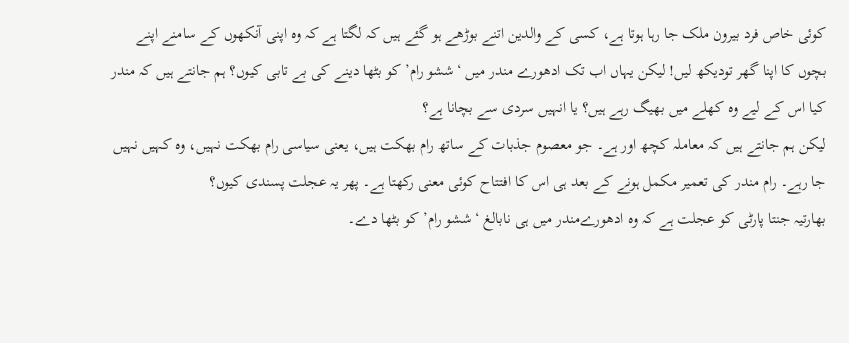کوئی خاص فرد بیرون ملک جا رہا ہوتا ہے، کسی کے والدین اتنے بوڑھے ہو گئے ہیں کہ لگتا ہے کہ وہ اپنی آنکھوں کے سامنے اپنے بچوں کا اپنا گھر تودیکھ لیں! لیکن یہاں اب تک ادھورے مندر میں ‘ششو رام’ کو بٹھا دینے کی بے تابی کیوں؟ ہم جانتے ہیں کہ مندر کیا اس کے لیے وہ کھلے میں بھیگ رہے ہیں؟ یا انہیں سردی سے بچانا ہے؟
لیکن ہم جانتے ہیں کہ معاملہ کچھ اور ہے۔ جو معصوم جذبات کے ساتھ رام بھکت ہیں، یعنی سیاسی رام بھکت نہیں، وہ کہیں نہیں جا رہے۔ رام مندر کی تعمیر مکمل ہونے کے بعد ہی اس کا افتتاح کوئی معنی رکھتا ہے۔ پھر یہ عجلت پسندی کیوں؟
بھارتیہ جنتا پارٹی کو عجلت ہے کہ وہ ادھورےمندر میں ہی نابالغ ‘ششو رام’ کو بٹھا دے۔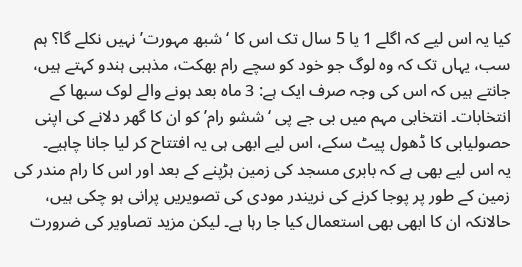کیا یہ اس لیے کہ اگلے 1 یا 5 سال تک اس کا ‘شبھ مہورت’ نہیں نکلے گا؟ ہم سب، یہاں تک کہ وہ لوگ جو خود کو سچے رام بھکت، مذہبی ہندو کہتے ہیں، جانتے ہیں کہ اس کی وجہ صرف ایک ہے: 3 ماہ بعد ہونے والے لوک سبھا کے انتخابات۔ انتخابی مہم میں بی جے پی ‘ششو رام’ کو ان کا گھر دلانے کی اپنی حصولیابی کا ڈھول پیٹ سکے، اس لیے ابھی ہی یہ افتتاح کر لیا جانا چاہیے۔
یہ اس لیے بھی ہے کہ بابری مسجد کی زمین ہڑپنے کے بعد اور اس کا رام مندر کی زمین کے طور پر پوجا کرنے کی نریندر مودی کی تصویریں پرانی ہو چکی ہیں، حالانکہ ان کا ابھی بھی استعمال کیا جا رہا ہے۔ لیکن مزید تصاویر کی ضرورت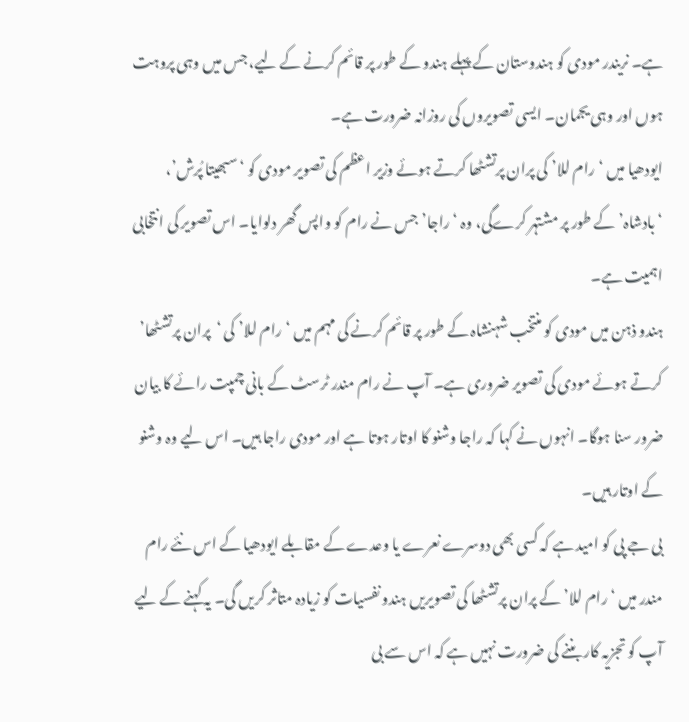ہے۔ نریندر مودی کو ہندوستان کے پہلے ہندو کے طور پر قائم کرنے کے لیے، جس میں وہی پروہت ہوں اور وہی یجمان۔ ایسی تصویروں کی روزانہ ضرورت ہے۔
ایودھیا میں ‘رام للا’ کی پران پرتشٹھا کرتے ہوئے وزیر اعظم کی تصویر مودی کو ‘سبھیتا پُرش’، ‘بادشاہ’ کے طور پر مشتہر کرےگی، وہ ‘راجا’ جس نے رام کو واپس گھر دلوایا۔ اس تصویر کی انتخابی اہمیت ہے۔
ہندو ذہن میں مودی کو منتخب شہنشاہ کے طور پر قائم کرنے کی مہم میں ‘رام للا’ کی ‘پران پرتشٹھا’ کرتے ہوئے مودی کی تصویر ضروری ہے۔ آپ نے رام مندر ٹرسٹ کے بانی چمپت رائے کا بیان ضرور سنا ہوگا۔ انہوں نے کہا کہ راجا وشنو کا اوتار ہوتا ہے اور مودی راجا ہیں۔ اس لیے وہ وشنو کے اوتار ہیں۔
بی جے پی کو امید ہے کہ کسی بھی دوسرے نعرے یا وعدے کے مقابلے ایودھیا کے اس نئے رام مندر میں ‘رام للا’کے پران پرتشٹھا کی تصویریں ہندو نفسیات کو زیادہ متاثر کریں گی۔ یہ کہنے کے لیے آپ کو تجزیہ کار بننے کی ضرورت نہیں ہے کہ اس سے بی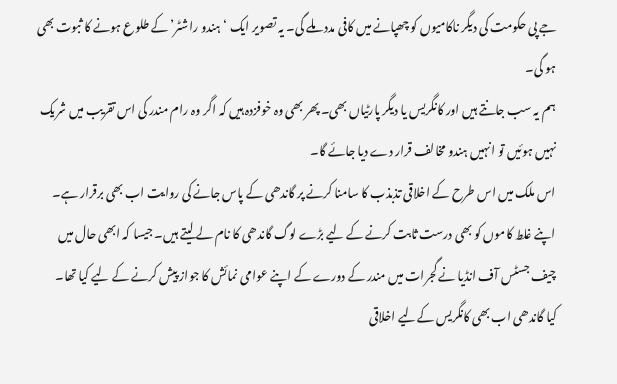جے پی حکومت کی دیگر ناکامیوں کو چھپانے میں کافی مدد ملے گی۔ یہ تصویر ایک ‘ہندو راشٹر’ کے طلوع ہونے کا ثبوت بھی ہو گی۔
ہم یہ سب جانتے ہیں اور کانگریس یا دیگر پارٹیاں بھی۔ پھر بھی وہ خوفزدہ ہیں کہ اگر وہ رام مندر کی اس تقریب میں شریک نہیں ہوئیں تو انہیں ہندو مخالف قرار دے دیا جائے گا۔
اس ملک میں اس طرح کے اخلاقی تذبذب کا سامنا کرنے پر گاندھی کے پاس جانے کی روایت اب بھی برقرار ہے۔ اپنے غلط کاموں کو بھی درست ثابت کرنے کے لیے بڑے لوگ گاندھی کا نام لے لیتے ہیں۔ جیسا کہ ابھی حال میں چیف جسٹس آف انڈیا نے گجرات میں مندر کے دورے کے اپنے عوامی نمائش کا جواز پیش کرنے کے لیے کیا تھا۔
کیا گاندھی اب بھی کانگریس کےلیے اخلاقی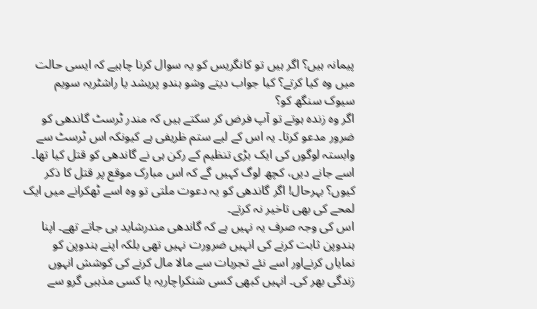پیمانہ ہیں؟ اگر ہیں تو کانگریس کو یہ سوال کرنا چاہیے کہ ایسی حالت میں وہ کیا کرتے؟ کیا جواب دیتے وشو ہندو پریشد یا راشٹریہ سویم سیوک سنگھ کو؟
اگر وہ زندہ ہوتے تو آپ فرض کر سکتے ہیں کہ مندر ٹرسٹ گاندھی کو ضرور مدعو کرتا۔ یہ اس کے لیے ستم ظریفی ہے کیونکہ اس ٹرسٹ سے وابستہ لوگوں کی ایک بڑی تنظیم کے رکن ہی نے گاندھی کو قتل کیا تھا۔ اسے جانے دیں، کچھ لوگ کہیں گے کہ اس مبارک موقع پر قتل کا ذکر کیوں؟ بہرحال! اگر گاندھی کو یہ دعوت ملتی تو وہ اسے ٹھکرانے میں ایک لمحے کی بھی تاخیر نہ کرتے۔
اس کی وجہ صرف یہ نہیں ہے کہ گاندھی مندرشاید ہی جاتے تھے۔ اپنا ہندوپن ثابت کرنے کی انہیں ضرورت نہیں تھی بلکہ اپنے ہندوپن کو نمایاں کرنےاور اسے نئے تجربات سے مالا مال کرنے کی کوشش انہوں زندگی بھر کی۔ انہیں کبھی کسی شنکراچاریہ یا کسی مذہبی گرو سے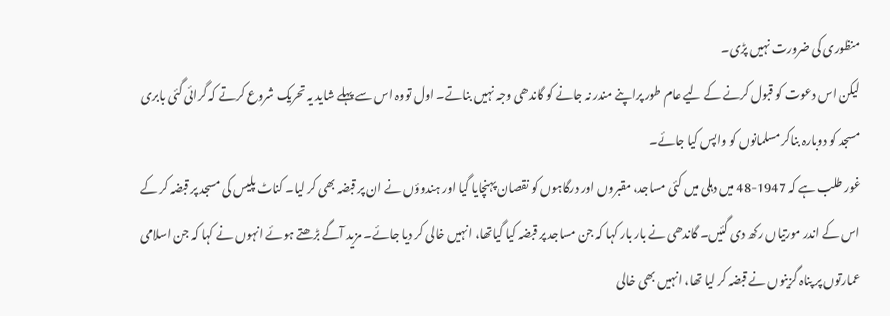منظوری کی ضرورت نہیں پڑی۔
لیکن اس دعوت کو قبول کرنے کے لیے عام طور پراپنے مندر نہ جانے کو گاندھی وجہ نہیں بناتے۔ اول تووہ اس سے پہلے شاید یہ تحریک شروع کرتے کہ گرائی گئی بابری مسجد کو دوبارہ بناکر مسلمانوں کو واپس کیا جائے۔
غور طلب ہے کہ 1947-48 میں دہلی میں کئی مساجد، مقبروں اور درگاہوں کو نقصان پہنچایا گیا اور ہندوؤں نے ان پر قبضہ بھی کر لیا۔ کناٹ پلیس کی مسجد پر قبضہ کر کے اس کے اندر مورتیاں رکھ دی گئیں۔ گاندھی نے بار بار کہا کہ جن مساجد پر قبضہ کیا گیاتھا، انہیں خالی کر دیا جائے۔ مزید آگے بڑھتے ہوئے انہوں نے کہا کہ جن اسلامی عمارتوں پر پناہ گزینوں نے قبضہ کر لیا تھا، انہیں بھی خالی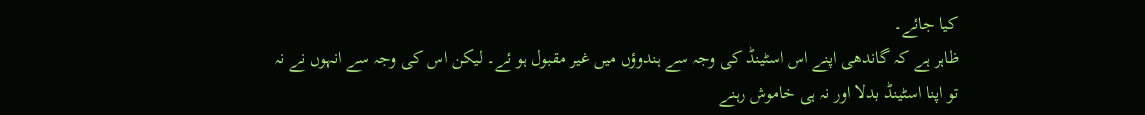کیا جائے۔
ظاہر ہے کہ گاندھی اپنے اس اسٹینڈ کی وجہ سے ہندوؤں میں غیر مقبول ہو ئے۔ لیکن اس کی وجہ سے انہوں نے نہ تو اپنا اسٹینڈ بدلا اور نہ ہی خاموش رہنے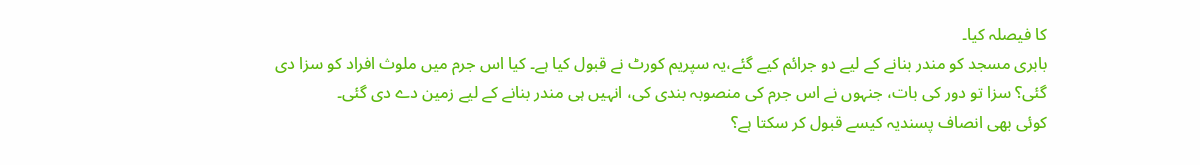کا فیصلہ کیا۔
بابری مسجد کو مندر بنانے کے لیے دو جرائم کیے گئے،یہ سپریم کورٹ نے قبول کیا ہے۔ کیا اس جرم میں ملوث افراد کو سزا دی گئی؟ سزا تو دور کی بات، جنہوں نے اس جرم کی منصوبہ بندی کی، انہیں ہی مندر بنانے کے لیے زمین دے دی گئی۔
کوئی بھی انصاف پسندیہ کیسے قبول کر سکتا ہے؟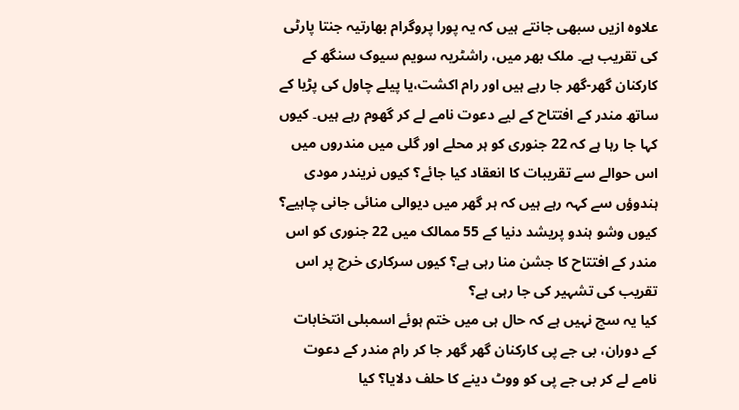علاوہ ازیں سبھی جانتے ہیں کہ یہ پورا پروگرام بھارتیہ جنتا پارٹی کی تقریب ہے۔ ملک بھر میں، راشٹریہ سویم سیوک سنگھ کے کارکنان گھر-گھر جا رہے ہیں اور رام اکشت،یا پیلے چاول کی پڑیا کے ساتھ مندر کے افتتاح کے لیے دعوت نامے لے کر گھوم رہے ہیں۔ کیوں کہا جا رہا ہے کہ 22 جنوری کو ہر محلے اور گلی میں مندروں میں اس حوالے سے تقریبات کا انعقاد کیا جائے؟ کیوں نریندر مودی ہندوؤں سے کہہ رہے ہیں کہ ہر گھر میں دیوالی منائی جانی چاہیے؟ کیوں وشو ہندو پریشد دنیا کے 55 ممالک میں 22 جنوری کو اس مندر کے افتتاح کا جشن منا رہی ہے؟ کیوں سرکاری خرچ پر اس تقریب کی تشہیر کی جا رہی ہے؟
کیا یہ سچ نہیں ہے کہ حال ہی میں ختم ہوئے اسمبلی انتخابات کے دوران، بی جے پی کارکنان گھر گھر جا کر رام مندر کے دعوت نامے لے کر بی جے پی کو ووٹ دینے کا حلف دلایا؟ کیا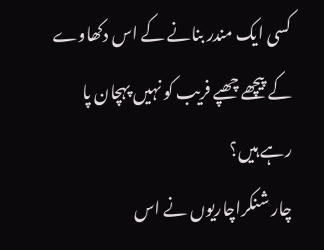کسی ایک مندر بنانے کے اس دکھاوے کے پیچھے چھپے فریب کو نہیں پہچان پا رہے ہیں؟
چار شنکراچاریوں نے اس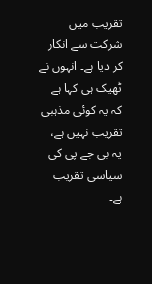تقریب میں شرکت سے انکار کر دیا ہے۔ انہوں نے ٹھیک ہی کہا ہے کہ یہ کوئی مذہبی تقریب نہیں ہے، یہ بی جے پی کی سیاسی تقریب ہے۔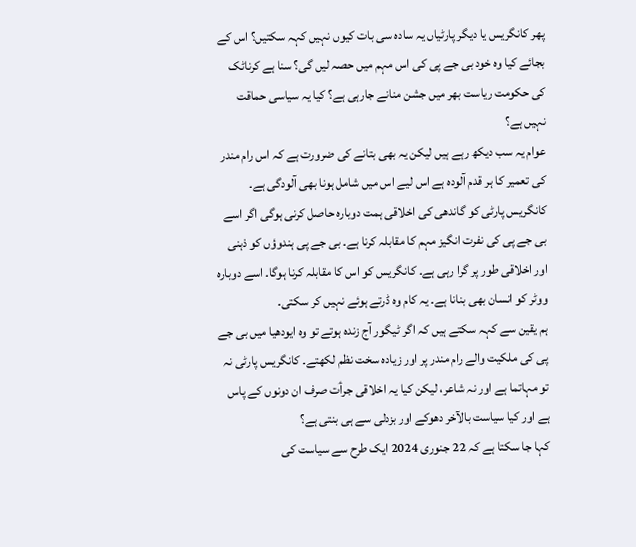پھر کانگریس یا دیگر پارٹیاں یہ سادہ سی بات کیوں نہیں کہہ سکتیں؟ اس کے بجائے کیا وہ خود بی جے پی کی اس مہم میں حصہ لیں گی؟ سنا ہے کرناٹک کی حکومت ریاست بھر میں جشن منانے جارہی ہے؟ کیا یہ سیاسی حماقت نہیں ہے؟
عوام یہ سب دیکھ رہے ہیں لیکن یہ بھی بتانے کی ضرورت ہے کہ اس رام مندر کی تعمیر کا ہر قدم آلودہ ہے اس لیے اس میں شامل ہونا بھی آلودگی ہے۔
کانگریس پارٹی کو گاندھی کی اخلاقی ہمت دوبارہ حاصل کرنی ہوگی اگر اسے بی جے پی کی نفرت انگیز مہم کا مقابلہ کرنا ہے۔ بی جے پی ہندوؤں کو ذہنی اور اخلاقی طور پر گرا رہی ہے۔ کانگریس کو اس کا مقابلہ کرنا ہوگا۔ اسے دوبارہ ووٹر کو انسان بھی بنانا ہے۔ یہ کام وہ ڈرتے ہوئے نہیں کر سکتی۔
ہم یقین سے کہہ سکتے ہیں کہ اگر ٹیگور آج زندہ ہوتے تو وہ ایودھیا میں بی جے پی کی ملکیت والے رام مندر پر اور زیادہ سخت نظم لکھتے۔ کانگریس پارٹی نہ تو مہاتما ہے اور نہ شاعر، لیکن کیا یہ اخلاقی جرٲت صرف ان دونوں کے پاس ہے اور کیا سیاست بالآخر دھوکے اور بزدلی سے ہی بنتی ہے؟
کہا جا سکتا ہے کہ 22 جنوری 2024 ایک طرح سے سیاست کی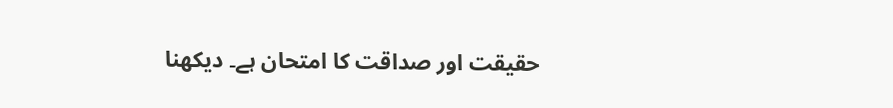حقیقت اور صداقت کا امتحان ہے۔ دیکھنا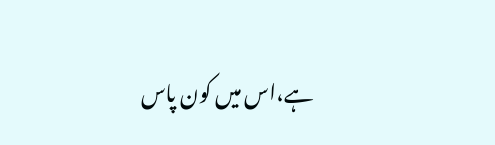ہے،اس میں کون پاس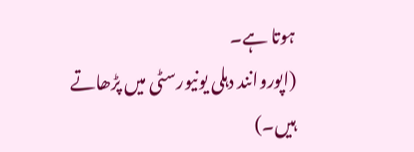ہوتا ہے۔
(اپوروانند دہلی یونیورسٹی میں پڑھاتے ہیں۔)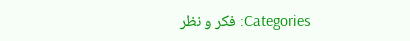Categories: فکر و نظر